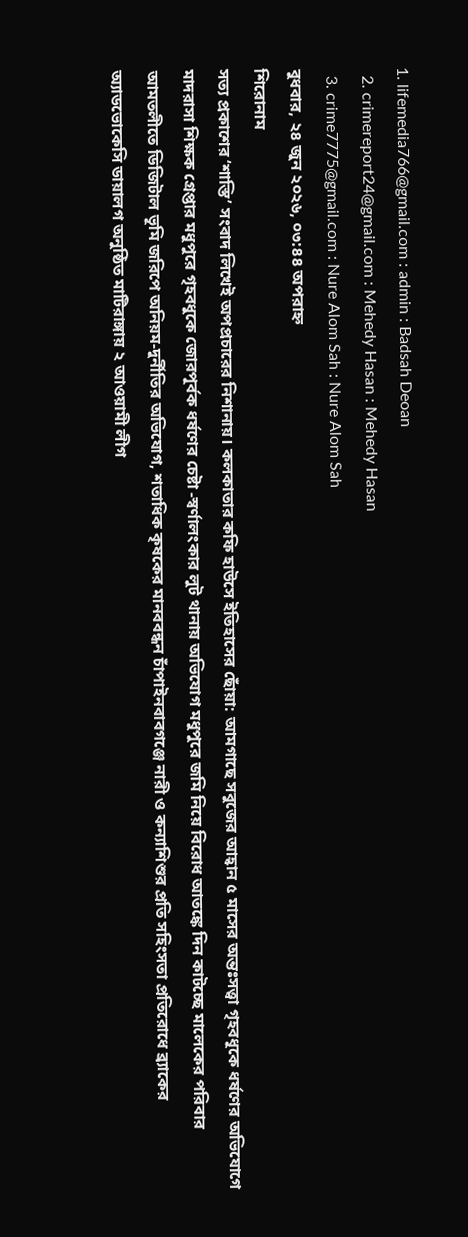1. lifemedia766@gmail.com : admin : Badsah Deoan
  2. crimereport24@gmail.com : Mehedy Hasan : Mehedy Hasan
  3. crime7775@gmail.com : Nure Alom Sah : Nure Alom Sah
বুধবার, ২৪ জুন ২০২৬, ০৩:৪৪ অপরাহ্ন
শিরোনাম
সত্য প্রকাশের ‘শাস্তি’ সংবাদ লিখেই অপপ্রচারের নিশানায়। কলকাতার কফি হাউসে ইতিহাসের ছোঁয়া: আমগাছে সবুজের আহ্বান ৫ মাসের অন্তঃসত্ত্বা গৃহবধূকে ধর্ষণের অভিযোগে মাদরাসা শিক্ষক গ্রেপ্তার মধুপুরে গৃহবধুকে জোরপূর্বক ধর্ষণের চেষ্টা -স্বর্ণালংকার লুট থানায় অভিযোগ মধুপুরে জমি নিয়ে বিরোধ আতঙ্কে দিন কাটচ্ছে মালেকের পরিবার আমতলীতে ডিজিটাল ভূমি জরিপে অনিয়ম-দুর্নীতির অভিযোগ, শতাধিক কৃষকের মানববন্ধন চাঁপাইনবাবগঞ্জে নারী ও কন্যাশিশুর প্রতি সহিংসতা প্রতিরোধে ব্র্যাকের অ্যাডভোকেসি ডায়ালগ অনুষ্ঠিত মা‌টিরাঙ্গায় ২ আওয়ামী লীগ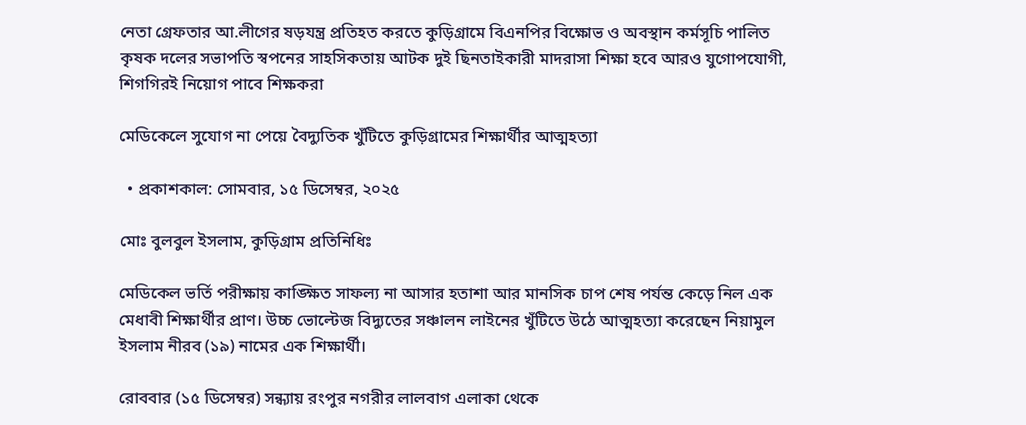নেতা গ্রেফতার আ.লীগের ষড়যন্ত্র প্রতিহত করতে কুড়িগ্রামে বিএনপির বিক্ষোভ ও অবস্থান কর্মসূচি পালিত কৃষক দলের সভাপতি স্বপনের সাহসিকতায় আটক দুই ছিনতাইকারী মাদরাসা শিক্ষা হবে আরও যুগোপযোগী, শিগগিরই নিয়োগ পাবে শিক্ষকরা

মেডিকেলে সুযোগ না পেয়ে বৈদ্যুতিক খুঁটিতে কুড়িগ্রামের শিক্ষার্থীর আত্মহত্যা

  • প্রকাশকাল: সোমবার, ১৫ ডিসেম্বর, ২০২৫

মোঃ বুলবুল ইসলাম, কুড়িগ্রাম প্রতিনিধিঃ

মেডিকেল ভর্তি পরীক্ষায় কাঙ্ক্ষিত সাফল্য না আসার হতাশা আর মানসিক চাপ শেষ পর্যন্ত কেড়ে নিল এক মেধাবী শিক্ষার্থীর প্রাণ। উচ্চ ভোল্টেজ বিদ্যুতের সঞ্চালন লাইনের খুঁটিতে উঠে আত্মহত্যা করেছেন নিয়ামুল ইসলাম নীরব (১৯) নামের এক শিক্ষার্থী।

রোববার (১৫ ডিসেম্বর) সন্ধ্যায় রংপুর নগরীর লালবাগ এলাকা থেকে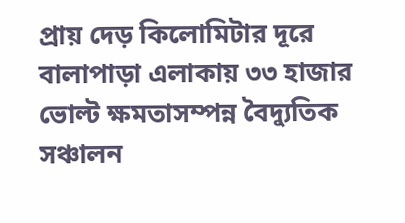প্রায় দেড় কিলোমিটার দূরে বালাপাড়া এলাকায় ৩৩ হাজার ভোল্ট ক্ষমতাসম্পন্ন বৈদ্যুতিক সঞ্চালন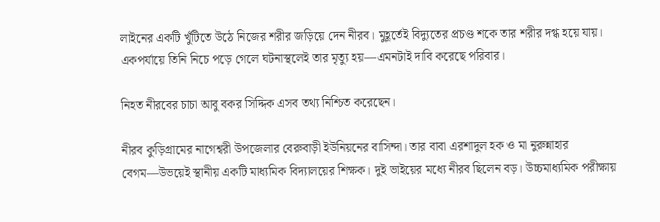লাইনের একটি খুঁটিতে উঠে নিজের শরীর জড়িয়ে দেন নীরব। মুহূর্তেই বিদ্যুতের প্রচণ্ড শকে তার শরীর দগ্ধ হয়ে যায়। একপর্যায়ে তিনি নিচে পড়ে গেলে ঘটনাস্থলেই তার মৃত্যু হয়—এমনটাই দাবি করেছে পরিবার।

নিহত নীরবের চাচা আবু বকর সিদ্দিক এসব তথ্য নিশ্চিত করেছেন।

নীরব কুড়িগ্রামের নাগেশ্বরী উপজেলার বেরুবাড়ী ইউনিয়নের বাসিন্দা। তার বাবা এরশাদুল হক ও মা নুরুন্নাহার বেগম—উভয়েই স্থানীয় একটি মাধ্যমিক বিদ্যালয়ের শিক্ষক। দুই ভাইয়ের মধ্যে নীরব ছিলেন বড়। উচ্চমাধ্যমিক পরীক্ষায়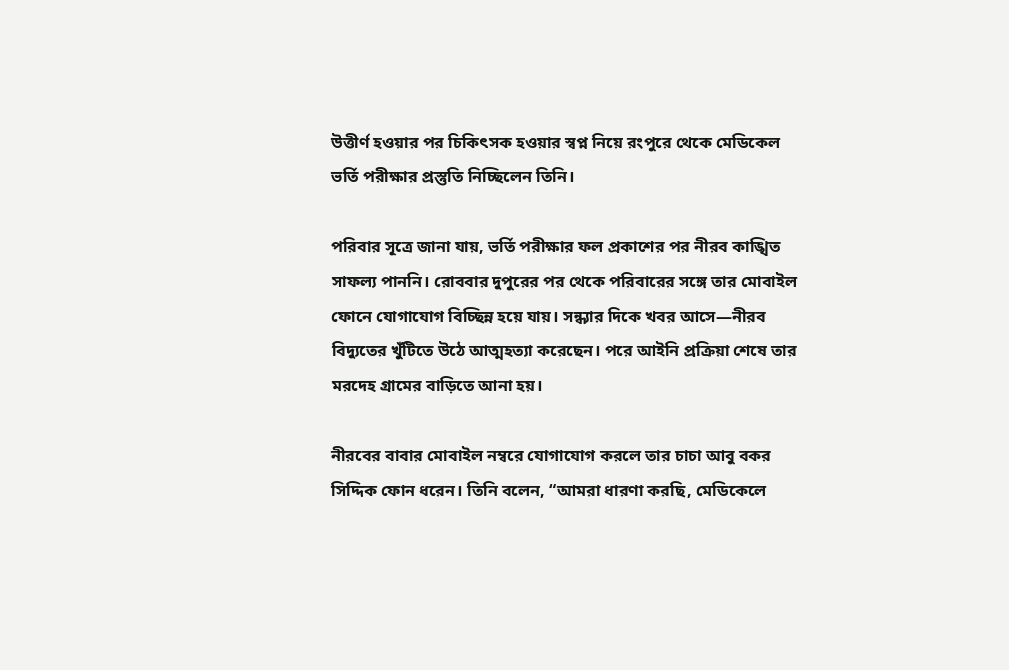উত্তীর্ণ হওয়ার পর চিকিৎসক হওয়ার স্বপ্ন নিয়ে রংপুরে থেকে মেডিকেল ভর্তি পরীক্ষার প্রস্তুতি নিচ্ছিলেন তিনি।

পরিবার সূত্রে জানা যায়, ভর্তি পরীক্ষার ফল প্রকাশের পর নীরব কাঙ্খিত সাফল্য পাননি। রোববার দুপুরের পর থেকে পরিবারের সঙ্গে তার মোবাইল ফোনে যোগাযোগ বিচ্ছিন্ন হয়ে যায়। সন্ধ্যার দিকে খবর আসে—নীরব বিদ্যুতের খুঁটিতে উঠে আত্মহত্যা করেছেন। পরে আইনি প্রক্রিয়া শেষে তার মরদেহ গ্রামের বাড়িতে আনা হয়।

নীরবের বাবার মোবাইল নম্বরে যোগাযোগ করলে তার চাচা আবু বকর সিদ্দিক ফোন ধরেন। তিনি বলেন, “আমরা ধারণা করছি, মেডিকেলে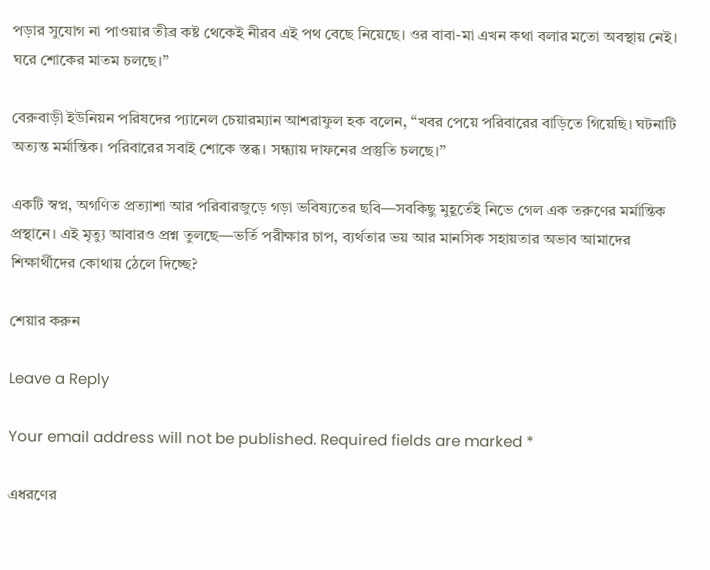পড়ার সুযোগ না পাওয়ার তীব্র কষ্ট থেকেই নীরব এই পথ বেছে নিয়েছে। ওর বাবা-মা এখন কথা বলার মতো অবস্থায় নেই। ঘরে শোকের মাতম চলছে।”

বেরুবাড়ী ইউনিয়ন পরিষদের প্যানেল চেয়ারম্যান আশরাফুল হক বলেন, “খবর পেয়ে পরিবারের বাড়িতে গিয়েছি। ঘটনাটি অত্যন্ত মর্মান্তিক। পরিবারের সবাই শোকে স্তব্ধ। সন্ধ্যায় দাফনের প্রস্তুতি চলছে।”

একটি স্বপ্ন, অগণিত প্রত্যাশা আর পরিবারজুড়ে গড়া ভবিষ্যতের ছবি—সবকিছু মুহূর্তেই নিভে গেল এক তরুণের মর্মান্তিক প্রস্থানে। এই মৃত্যু আবারও প্রশ্ন তুলছে—ভর্তি পরীক্ষার চাপ, ব্যর্থতার ভয় আর মানসিক সহায়তার অভাব আমাদের শিক্ষার্থীদের কোথায় ঠেলে দিচ্ছে?

শেয়ার করুন

Leave a Reply

Your email address will not be published. Required fields are marked *

এধরণের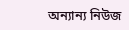অন্যান্য নিউজ